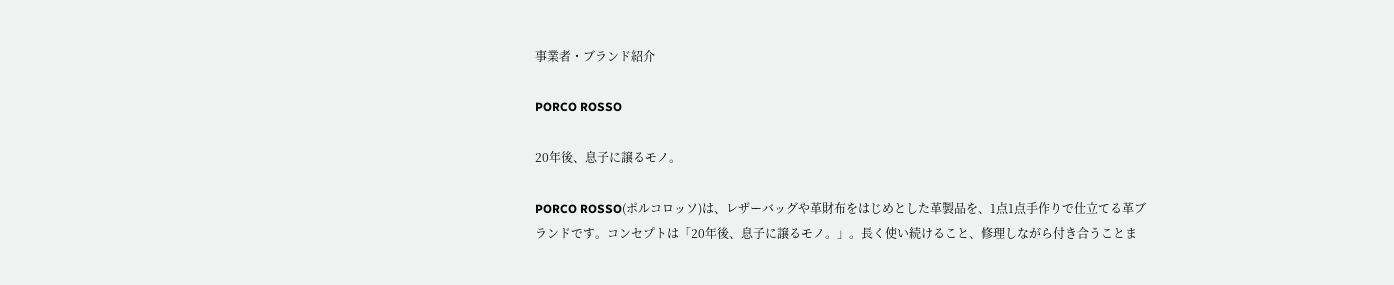事業者・ブランド紹介

PORCO ROSSO

20年後、息子に譲るモノ。

PORCO ROSSO(ポルコロッソ)は、レザーバッグや革財布をはじめとした革製品を、1点1点手作りで仕立てる革ブランドです。コンセプトは「20年後、息子に譲るモノ。」。長く使い続けること、修理しながら付き合うことま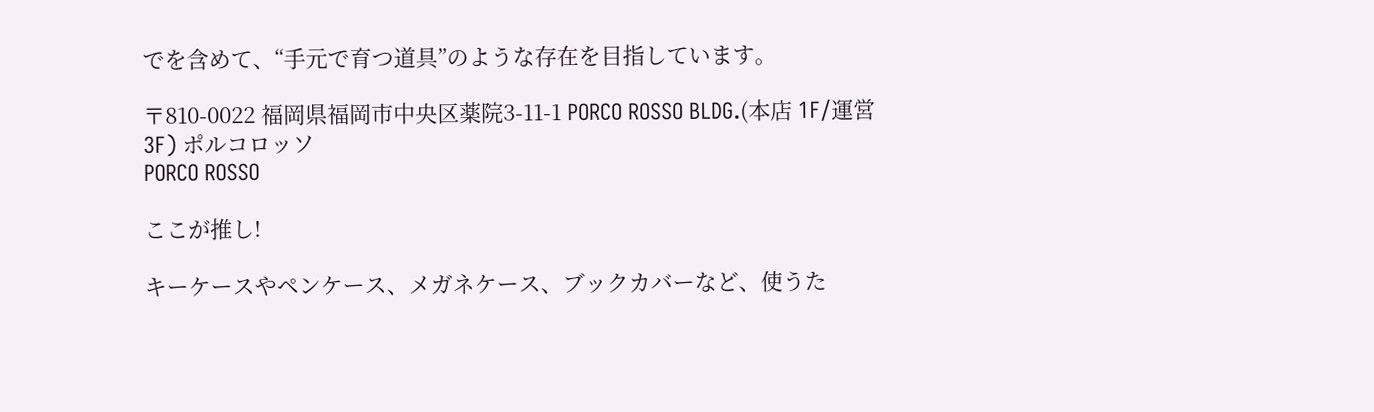でを含めて、“手元で育つ道具”のような存在を目指しています。

〒810-0022 福岡県福岡市中央区薬院3-11-1 PORCO ROSSO BLDG.(本店 1F/運営 3F) ポルコロッソ
PORCO ROSSO

ここが推し!

キーケースやペンケース、メガネケース、ブックカバーなど、使うた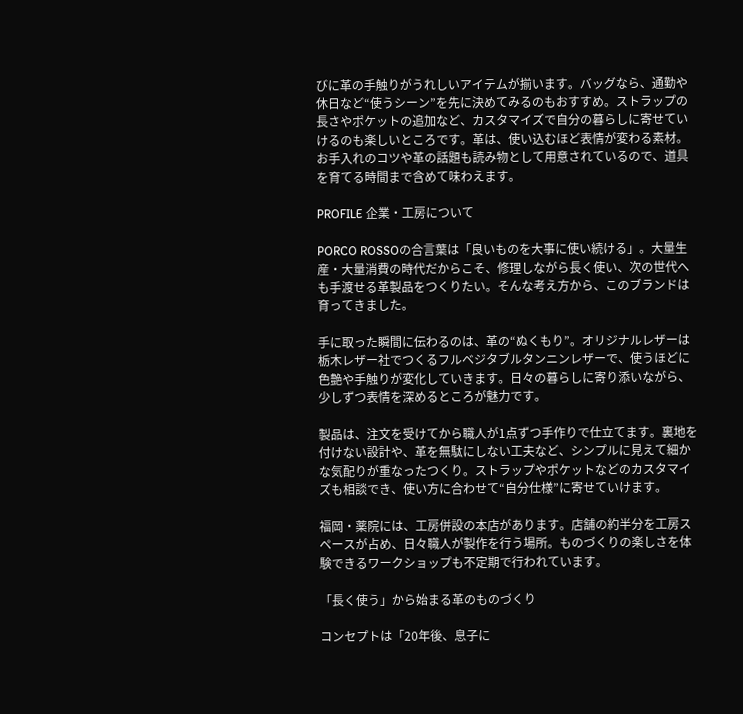びに革の手触りがうれしいアイテムが揃います。バッグなら、通勤や休日など“使うシーン”を先に決めてみるのもおすすめ。ストラップの長さやポケットの追加など、カスタマイズで自分の暮らしに寄せていけるのも楽しいところです。革は、使い込むほど表情が変わる素材。お手入れのコツや革の話題も読み物として用意されているので、道具を育てる時間まで含めて味わえます。

PROFILE 企業・工房について

PORCO ROSSOの合言葉は「良いものを大事に使い続ける」。大量生産・大量消費の時代だからこそ、修理しながら長く使い、次の世代へも手渡せる革製品をつくりたい。そんな考え方から、このブランドは育ってきました。

手に取った瞬間に伝わるのは、革の“ぬくもり”。オリジナルレザーは栃木レザー社でつくるフルベジタブルタンニンレザーで、使うほどに色艶や手触りが変化していきます。日々の暮らしに寄り添いながら、少しずつ表情を深めるところが魅力です。

製品は、注文を受けてから職人が1点ずつ手作りで仕立てます。裏地を付けない設計や、革を無駄にしない工夫など、シンプルに見えて細かな気配りが重なったつくり。ストラップやポケットなどのカスタマイズも相談でき、使い方に合わせて“自分仕様”に寄せていけます。

福岡・薬院には、工房併設の本店があります。店舗の約半分を工房スペースが占め、日々職人が製作を行う場所。ものづくりの楽しさを体験できるワークショップも不定期で行われています。

「長く使う」から始まる革のものづくり

コンセプトは「20年後、息子に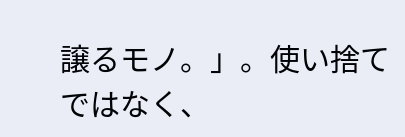譲るモノ。」。使い捨てではなく、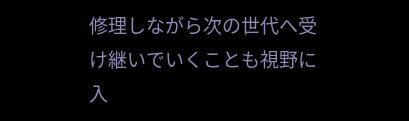修理しながら次の世代へ受け継いでいくことも視野に入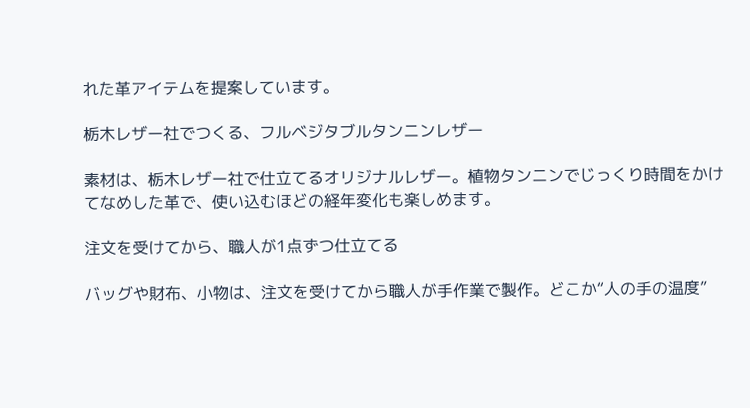れた革アイテムを提案しています。

栃木レザー社でつくる、フルベジタブルタンニンレザー

素材は、栃木レザー社で仕立てるオリジナルレザー。植物タンニンでじっくり時間をかけてなめした革で、使い込むほどの経年変化も楽しめます。

注文を受けてから、職人が1点ずつ仕立てる

バッグや財布、小物は、注文を受けてから職人が手作業で製作。どこか“人の手の温度”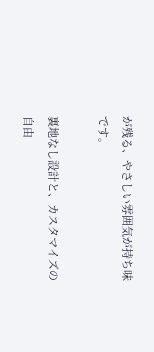が残る、やさしい雰囲気が持ち味です。

裏地なし設計と、カスタマイズの自由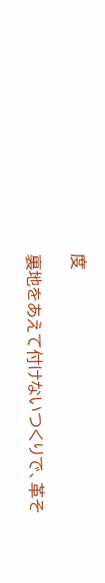度

裏地をあえて付けないつくりで、革そ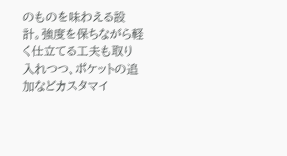のものを味わえる設計。強度を保ちながら軽く仕立てる工夫も取り入れつつ、ポケットの追加などカスタマイ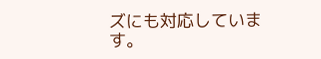ズにも対応しています。